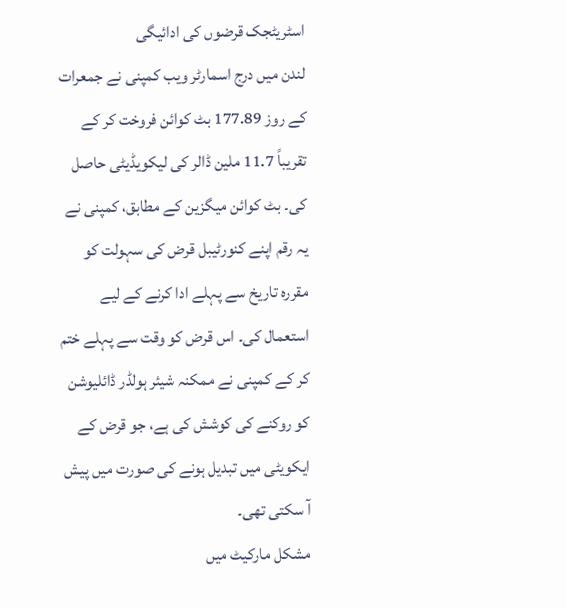اسٹریٹجک قرضوں کی ادائیگی
لندن میں درج اسمارٹر ویب کمپنی نے جمعرات کے روز 177.89 بٹ کوائن فروخت کر کے تقریباً 11.7 ملین ڈالر کی لیکویڈیٹی حاصل کی۔ بٹ کوائن میگزین کے مطابق، کمپنی نے یہ رقم اپنے کنورٹیبل قرض کی سہولت کو مقررہ تاریخ سے پہلے ادا کرنے کے لیے استعمال کی۔ اس قرض کو وقت سے پہلے ختم کر کے کمپنی نے ممکنہ شیئر ہولڈر ڈائلیوشن کو روکنے کی کوشش کی ہے، جو قرض کے ایکویٹی میں تبدیل ہونے کی صورت میں پیش آ سکتی تھی۔
مشکل مارکیٹ میں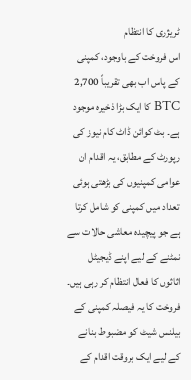ٹریژری کا انتظام
اس فروخت کے باوجود، کمپنی کے پاس اب بھی تقریباً 2,700 BTC کا ایک بڑا ذخیرہ موجود ہے۔ بٹ کوائن ڈاٹ کام نیوز کی رپورٹ کے مطابق، یہ اقدام ان عوامی کمپنیوں کی بڑھتی ہوئی تعداد میں کمپنی کو شامل کرتا ہے جو پیچیدہ معاشی حالات سے نمٹنے کے لیے اپنے ڈیجیٹل اثاثوں کا فعال انتظام کر رہی ہیں۔ فروخت کا یہ فیصلہ کمپنی کے بیلنس شیٹ کو مضبوط بنانے کے لیے ایک بروقت اقدام کے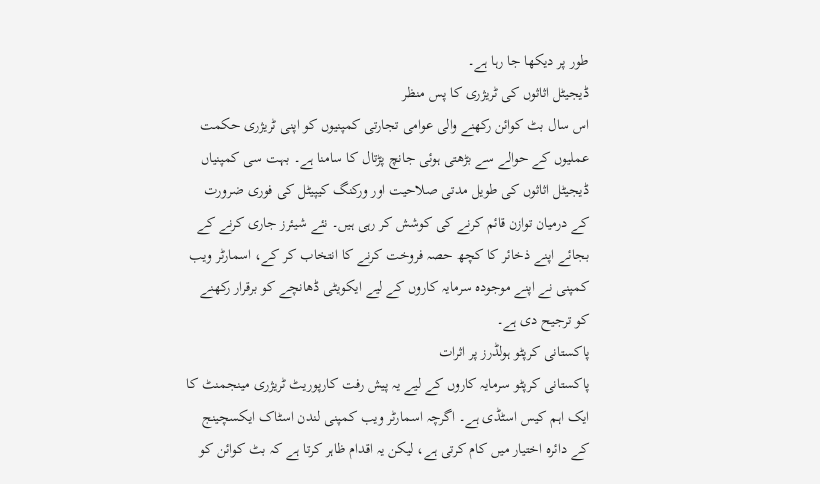طور پر دیکھا جا رہا ہے۔
ڈیجیٹل اثاثوں کی ٹریژری کا پس منظر
اس سال بٹ کوائن رکھنے والی عوامی تجارتی کمپنیوں کو اپنی ٹریژری حکمت عملیوں کے حوالے سے بڑھتی ہوئی جانچ پڑتال کا سامنا ہے۔ بہت سی کمپنیاں ڈیجیٹل اثاثوں کی طویل مدتی صلاحیت اور ورکنگ کیپیٹل کی فوری ضرورت کے درمیان توازن قائم کرنے کی کوشش کر رہی ہیں۔ نئے شیئرز جاری کرنے کے بجائے اپنے ذخائر کا کچھ حصہ فروخت کرنے کا انتخاب کر کے، اسمارٹر ویب کمپنی نے اپنے موجودہ سرمایہ کاروں کے لیے ایکویٹی ڈھانچے کو برقرار رکھنے کو ترجیح دی ہے۔
پاکستانی کرپٹو ہولڈرز پر اثرات
پاکستانی کرپٹو سرمایہ کاروں کے لیے یہ پیش رفت کارپوریٹ ٹریژری مینجمنٹ کا ایک اہم کیس اسٹڈی ہے۔ اگرچہ اسمارٹر ویب کمپنی لندن اسٹاک ایکسچینج کے دائرہ اختیار میں کام کرتی ہے، لیکن یہ اقدام ظاہر کرتا ہے کہ بٹ کوائن کو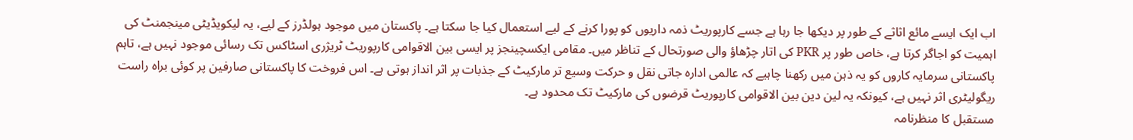اب ایک ایسے مائع اثاثے کے طور پر دیکھا جا رہا ہے جسے کارپوریٹ ذمہ داریوں کو پورا کرنے کے لیے استعمال کیا جا سکتا ہے۔ پاکستان میں موجود ہولڈرز کے لیے، یہ لیکویڈیٹی مینجمنٹ کی اہمیت کو اجاگر کرتا ہے، خاص طور پر PKR کی اتار چڑھاؤ والی صورتحال کے تناظر میں۔ مقامی ایکسچینجز پر ایسی بین الاقوامی کارپوریٹ ٹریژری اسٹاکس تک رسائی موجود نہیں ہے، تاہم پاکستانی سرمایہ کاروں کو یہ ذہن میں رکھنا چاہیے کہ عالمی ادارہ جاتی نقل و حرکت وسیع تر مارکیٹ کے جذبات پر اثر انداز ہوتی ہے۔ اس فروخت کا پاکستانی صارفین پر کوئی براہ راست ریگولیٹری اثر نہیں ہے، کیونکہ یہ لین دین بین الاقوامی کارپوریٹ قرضوں کی مارکیٹ تک محدود ہے۔
مستقبل کا منظرنامہ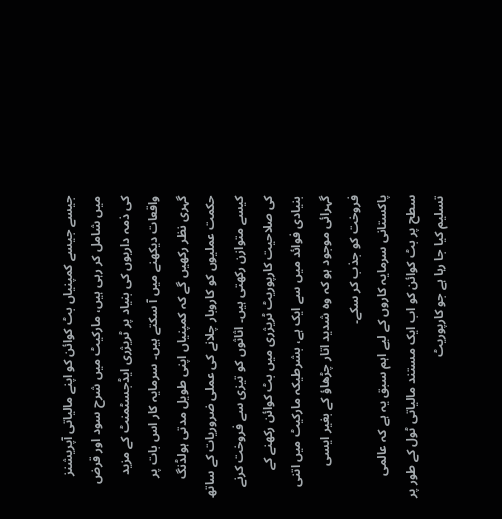جیسے جیسے کمپنیاں بٹ کوائن کو اپنے مالیاتی آپریشنز میں شامل کر رہی ہیں، مارکیٹ میں شرح سود اور قرض کی ذمہ داریوں کی بنیاد پر ٹریژری ایڈجسٹمنٹ کے مزید واقعات دیکھنے میں آ سکتے ہیں۔ سرمایہ کار اس بات پر گہری نظر رکھیں گے کہ کمپنیاں اپنی طویل مدتی ہولڈنگ حکمت عملیوں کو کاروبار چلانے کی عملی ضروریات کے ساتھ کیسے متوازن رکھتی ہیں۔ اثاثوں کو تیزی سے فروخت کرنے کی صلاحیت کارپوریٹ ٹریژری میں بٹ کوائن رکھنے کے بنیادی فوائد میں سے ایک ہے، بشرطیکہ مارکیٹ میں اتنی گہرائی موجود ہو کہ وہ شدید اتار چڑھاؤ کے بغیر ایسی فروخت کو جذب کر سکے۔
پاکستانی سرمایہ کاروں کے لیے اہم سبق یہ ہے کہ عالمی سطح پر بٹ کوائن کو اب ایک مستند مالیاتی ٹول کے طور پر تسلیم کیا جا رہا ہے جو کارپوریٹ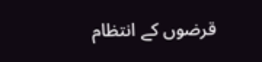قرضوں کے انتظام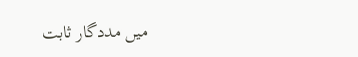میں مددگار ثابت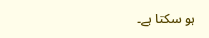ہو سکتا ہے۔